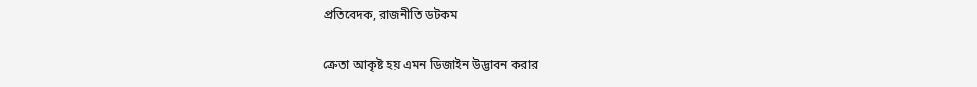প্রতিবেদক, রাজনীতি ডটকম

ক্রেতা আকৃষ্ট হয় এমন ডিজাইন উদ্ভাবন করার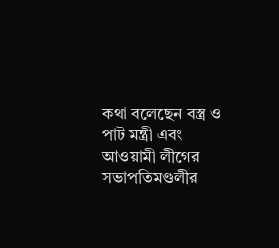কথা বলেছেন বস্ত্র ও পাট মন্ত্রী এবং আওয়ামী লীগের সভাপতিমণ্ডলীর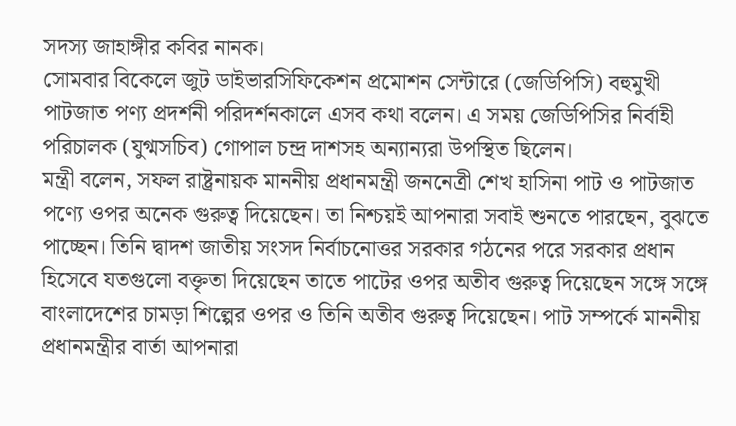সদস্য জাহাঙ্গীর কবির নানক।
সোমবার বিকেলে জুট ডাইভারসিফিকেশন প্রমোশন সেন্টারে (জেডিপিসি) বহুমুখী পাটজাত পণ্য প্রদর্শনী পরিদর্শনকালে এসব কথা বলেন। এ সময় জেডিপিসির নির্বাহী পরিচালক (যুগ্মসচিব) গোপাল চন্দ্র দাশসহ অন্যান্যরা উপস্থিত ছিলেন।
মন্ত্রী বলেন, সফল রাষ্ট্রনায়ক মাননীয় প্রধানমন্ত্রী জননেত্রী শেখ হাসিনা পাট ও পাটজাত পণ্যে ওপর অনেক গুরুত্ব দিয়েছেন। তা নিশ্চয়ই আপনারা সবাই শুনতে পারছেন, বুঝতে পাচ্ছেন। তিনি দ্বাদশ জাতীয় সংসদ নির্বাচনোত্তর সরকার গঠনের পরে সরকার প্রধান হিসেবে যতগুলো বক্তৃতা দিয়েছেন তাতে পাটের ওপর অতীব গুরুত্ব দিয়েছেন সঙ্গে সঙ্গে বাংলাদেশের চামড়া শিল্পের ওপর ও তিনি অতীব গুরুত্ব দিয়েছেন। পাট সম্পর্কে মাননীয় প্রধানমন্ত্রীর বার্তা আপনারা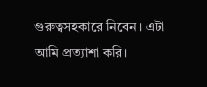গুরুত্বসহকারে নিবেন। এটা আমি প্রত্যাশা করি।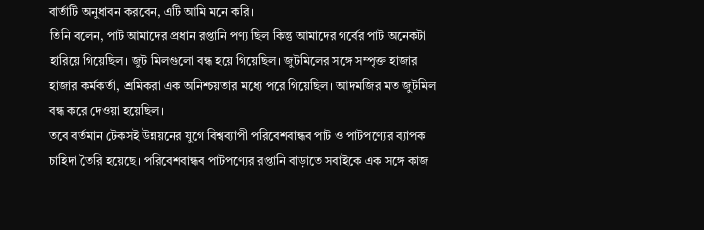বার্তাটি অনুধাবন করবেন, এটি আমি মনে করি।
তিনি বলেন, পাট আমাদের প্রধান রপ্তানি পণ্য ছিল কিন্তু আমাদের গর্বের পাট অনেকটা হারিয়ে গিয়েছিল। জুট মিলগুলো বন্ধ হয়ে গিয়েছিল। জুটমিলের সঙ্গে সম্পৃক্ত হাজার হাজার কর্মকর্তা, শ্রমিকরা এক অনিশ্চয়তার মধ্যে পরে গিয়েছিল। আদমজির মত জুটমিল বন্ধ করে দেওয়া হয়েছিল।
তবে বর্তমান টেকসই উন্নয়নের যুগে বিশ্বব্যাপী পরিবেশবান্ধব পাট ও পাটপণ্যের ব্যাপক চাহিদা তৈরি হয়েছে। পরিবেশবান্ধব পাটপণ্যের রপ্তানি বাড়াতে সবাইকে এক সঙ্গে কাজ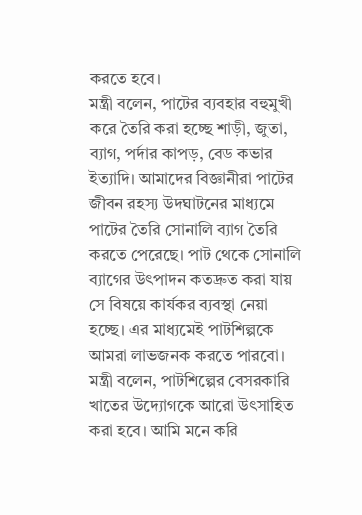করতে হবে।
মন্ত্রী বলেন, পাটের ব্যবহার বহুমুখী করে তৈরি করা হচ্ছে শাড়ী, জুতা, ব্যাগ, পর্দার কাপড়, বেড কভার ইত্যাদি। আমাদের বিজ্ঞানীরা পাটের জীবন রহস্য উদঘাটনের মাধ্যমে পাটের তৈরি সোনালি ব্যাগ তৈরি করতে পেরেছে। পাট থেকে সোনালি ব্যাগের উৎপাদন কতদ্রুত করা যায় সে বিষয়ে কার্যকর ব্যবস্থা নেয়া হচ্ছে। এর মাধ্যমেই পাটশিল্পকে আমরা লাভজনক করতে পারবো।
মন্ত্রী বলেন, পাটশিল্পের বেসরকারি খাতের উদ্যোগকে আরো উৎসাহিত করা হবে। আমি মনে করি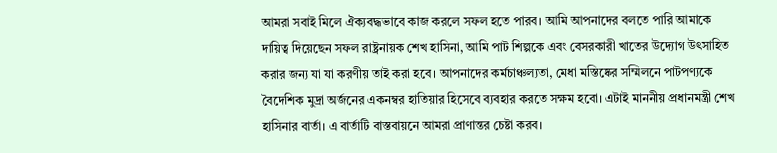আমরা সবাই মিলে ঐক্যবদ্ধভাবে কাজ করলে সফল হতে পারব। আমি আপনাদের বলতে পারি আমাকে দায়িত্ব দিয়েছেন সফল রাষ্ট্রনায়ক শেখ হাসিনা, আমি পাট শিল্পকে এবং বেসরকারী খাতের উদ্যোগ উৎসাহিত করার জন্য যা যা করণীয় তাই করা হবে। আপনাদের কর্মচাঞ্চল্যতা, মেধা মস্তিষ্কের সম্মিলনে পাটপণ্যকে বৈদেশিক মুদ্রা অর্জনের একনম্বর হাতিয়ার হিসেবে ব্যবহার করতে সক্ষম হবো। এটাই মাননীয় প্রধানমন্ত্রী শেখ হাসিনার বার্তা। এ বার্তাটি বাস্তবায়নে আমরা প্রাণান্তর চেষ্টা করব।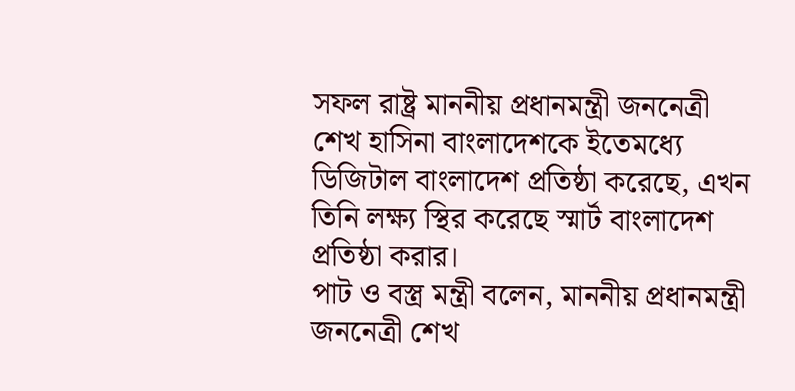সফল রাষ্ট্র মাননীয় প্রধানমন্ত্রী জননেত্রী শেখ হাসিনা বাংলাদেশকে ইতেমধ্যে ডিজিটাল বাংলাদেশ প্রতিষ্ঠা করেছে, এখন তিনি লক্ষ্য স্থির করেছে স্মার্ট বাংলাদেশ প্রতিষ্ঠা করার।
পাট ও বস্ত্র মন্ত্রী বলেন, মাননীয় প্রধানমন্ত্রী জননেত্রী শেখ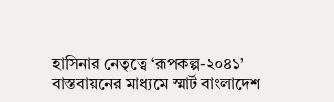হাসিনার নেতৃত্বে ‘রূপকল্প-২০৪১’ বাস্তবায়নের মাধ্যমে স্মার্ট বাংলাদেশ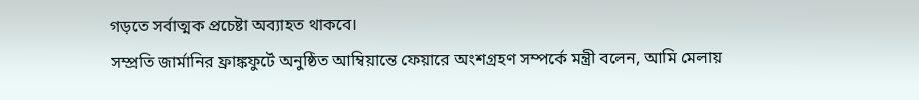গড়তে সর্বাত্মক প্রচেষ্টা অব্যাহত থাকবে।
সম্প্রতি জার্মানির ফ্রাঙ্কফুর্টে অনুষ্ঠিত আম্বিয়ান্তে ফেয়ারে অংশগ্রহণ সম্পর্কে মন্ত্রী বলেন, আমি মেলায়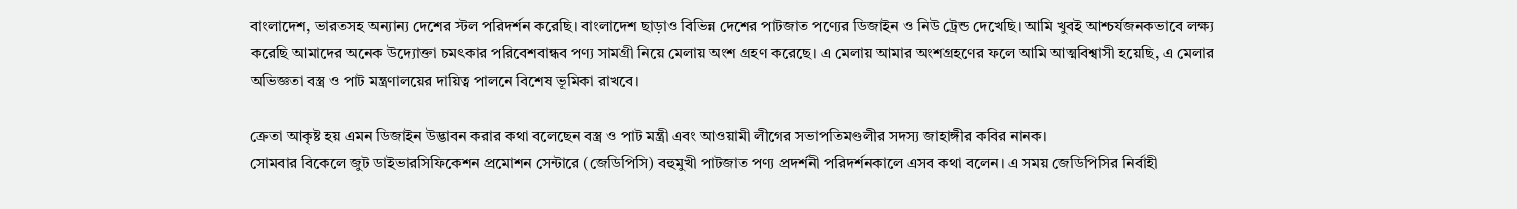বাংলাদেশ, ভারতসহ অন্যান্য দেশের স্টল পরিদর্শন করেছি। বাংলাদেশ ছাড়াও বিভিন্ন দেশের পাটজাত পণ্যের ডিজাইন ও নিউ ট্রেন্ড দেখেছি। আমি খুবই আশ্চর্যজনকভাবে লক্ষ্য করেছি আমাদের অনেক উদ্যোক্তা চমৎকার পরিবেশবান্ধব পণ্য সামগ্রী নিয়ে মেলায় অংশ গ্রহণ করেছে। এ মেলায় আমার অংশগ্রহণের ফলে আমি আত্মবিশ্বাসী হয়েছি, এ মেলার অভিজ্ঞতা বস্ত্র ও পাট মন্ত্রণালয়ের দায়িত্ব পালনে বিশেষ ভূমিকা রাখবে।

ক্রেতা আকৃষ্ট হয় এমন ডিজাইন উদ্ভাবন করার কথা বলেছেন বস্ত্র ও পাট মন্ত্রী এবং আওয়ামী লীগের সভাপতিমণ্ডলীর সদস্য জাহাঙ্গীর কবির নানক।
সোমবার বিকেলে জুট ডাইভারসিফিকেশন প্রমোশন সেন্টারে (জেডিপিসি) বহুমুখী পাটজাত পণ্য প্রদর্শনী পরিদর্শনকালে এসব কথা বলেন। এ সময় জেডিপিসির নির্বাহী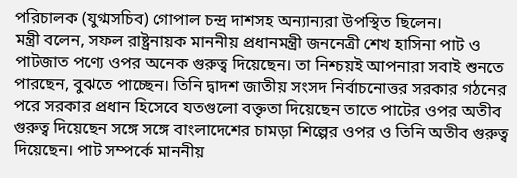পরিচালক (যুগ্মসচিব) গোপাল চন্দ্র দাশসহ অন্যান্যরা উপস্থিত ছিলেন।
মন্ত্রী বলেন, সফল রাষ্ট্রনায়ক মাননীয় প্রধানমন্ত্রী জননেত্রী শেখ হাসিনা পাট ও পাটজাত পণ্যে ওপর অনেক গুরুত্ব দিয়েছেন। তা নিশ্চয়ই আপনারা সবাই শুনতে পারছেন, বুঝতে পাচ্ছেন। তিনি দ্বাদশ জাতীয় সংসদ নির্বাচনোত্তর সরকার গঠনের পরে সরকার প্রধান হিসেবে যতগুলো বক্তৃতা দিয়েছেন তাতে পাটের ওপর অতীব গুরুত্ব দিয়েছেন সঙ্গে সঙ্গে বাংলাদেশের চামড়া শিল্পের ওপর ও তিনি অতীব গুরুত্ব দিয়েছেন। পাট সম্পর্কে মাননীয়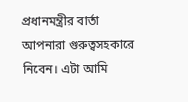প্রধানমন্ত্রীর বার্তা আপনারা গুরুত্বসহকারে নিবেন। এটা আমি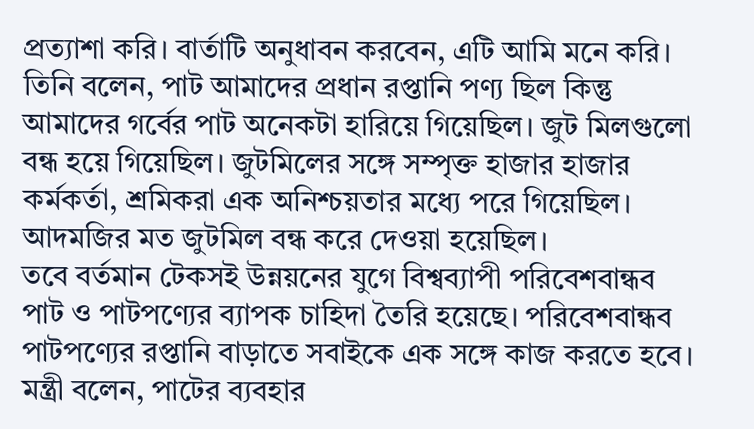প্রত্যাশা করি। বার্তাটি অনুধাবন করবেন, এটি আমি মনে করি।
তিনি বলেন, পাট আমাদের প্রধান রপ্তানি পণ্য ছিল কিন্তু আমাদের গর্বের পাট অনেকটা হারিয়ে গিয়েছিল। জুট মিলগুলো বন্ধ হয়ে গিয়েছিল। জুটমিলের সঙ্গে সম্পৃক্ত হাজার হাজার কর্মকর্তা, শ্রমিকরা এক অনিশ্চয়তার মধ্যে পরে গিয়েছিল। আদমজির মত জুটমিল বন্ধ করে দেওয়া হয়েছিল।
তবে বর্তমান টেকসই উন্নয়নের যুগে বিশ্বব্যাপী পরিবেশবান্ধব পাট ও পাটপণ্যের ব্যাপক চাহিদা তৈরি হয়েছে। পরিবেশবান্ধব পাটপণ্যের রপ্তানি বাড়াতে সবাইকে এক সঙ্গে কাজ করতে হবে।
মন্ত্রী বলেন, পাটের ব্যবহার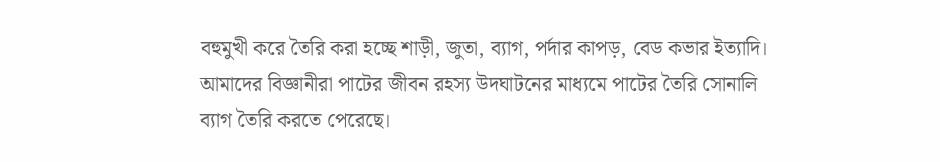বহুমুখী করে তৈরি করা হচ্ছে শাড়ী, জুতা, ব্যাগ, পর্দার কাপড়, বেড কভার ইত্যাদি। আমাদের বিজ্ঞানীরা পাটের জীবন রহস্য উদঘাটনের মাধ্যমে পাটের তৈরি সোনালি ব্যাগ তৈরি করতে পেরেছে।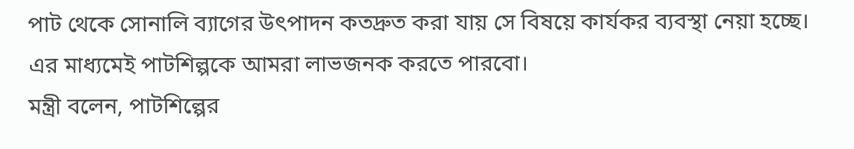পাট থেকে সোনালি ব্যাগের উৎপাদন কতদ্রুত করা যায় সে বিষয়ে কার্যকর ব্যবস্থা নেয়া হচ্ছে। এর মাধ্যমেই পাটশিল্পকে আমরা লাভজনক করতে পারবো।
মন্ত্রী বলেন, পাটশিল্পের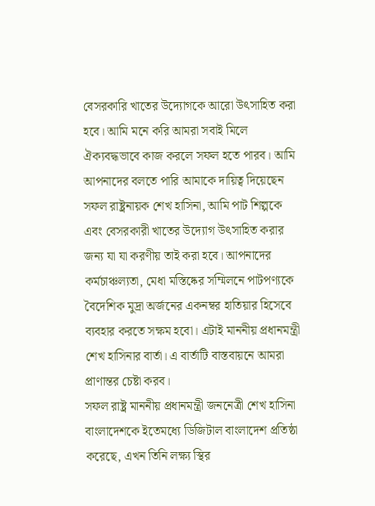বেসরকারি খাতের উদ্যোগকে আরো উৎসাহিত করা হবে। আমি মনে করি আমরা সবাই মিলে ঐক্যবদ্ধভাবে কাজ করলে সফল হতে পারব। আমি আপনাদের বলতে পারি আমাকে দায়িত্ব দিয়েছেন সফল রাষ্ট্রনায়ক শেখ হাসিনা, আমি পাট শিল্পকে এবং বেসরকারী খাতের উদ্যোগ উৎসাহিত করার জন্য যা যা করণীয় তাই করা হবে। আপনাদের কর্মচাঞ্চল্যতা, মেধা মস্তিষ্কের সম্মিলনে পাটপণ্যকে বৈদেশিক মুদ্রা অর্জনের একনম্বর হাতিয়ার হিসেবে ব্যবহার করতে সক্ষম হবো। এটাই মাননীয় প্রধানমন্ত্রী শেখ হাসিনার বার্তা। এ বার্তাটি বাস্তবায়নে আমরা প্রাণান্তর চেষ্টা করব।
সফল রাষ্ট্র মাননীয় প্রধানমন্ত্রী জননেত্রী শেখ হাসিনা বাংলাদেশকে ইতেমধ্যে ডিজিটাল বাংলাদেশ প্রতিষ্ঠা করেছে, এখন তিনি লক্ষ্য স্থির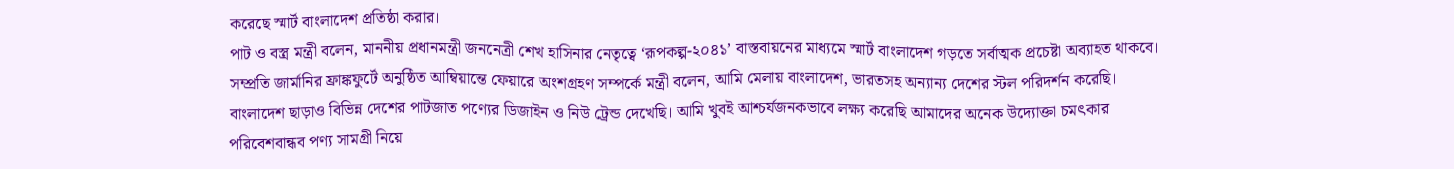করেছে স্মার্ট বাংলাদেশ প্রতিষ্ঠা করার।
পাট ও বস্ত্র মন্ত্রী বলেন, মাননীয় প্রধানমন্ত্রী জননেত্রী শেখ হাসিনার নেতৃত্বে ‘রূপকল্প-২০৪১’ বাস্তবায়নের মাধ্যমে স্মার্ট বাংলাদেশ গড়তে সর্বাত্মক প্রচেষ্টা অব্যাহত থাকবে।
সম্প্রতি জার্মানির ফ্রাঙ্কফুর্টে অনুষ্ঠিত আম্বিয়ান্তে ফেয়ারে অংশগ্রহণ সম্পর্কে মন্ত্রী বলেন, আমি মেলায় বাংলাদেশ, ভারতসহ অন্যান্য দেশের স্টল পরিদর্শন করেছি। বাংলাদেশ ছাড়াও বিভিন্ন দেশের পাটজাত পণ্যের ডিজাইন ও নিউ ট্রেন্ড দেখেছি। আমি খুবই আশ্চর্যজনকভাবে লক্ষ্য করেছি আমাদের অনেক উদ্যোক্তা চমৎকার পরিবেশবান্ধব পণ্য সামগ্রী নিয়ে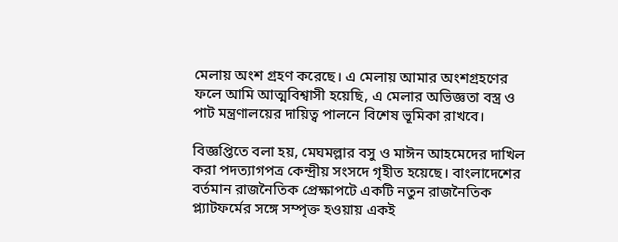মেলায় অংশ গ্রহণ করেছে। এ মেলায় আমার অংশগ্রহণের ফলে আমি আত্মবিশ্বাসী হয়েছি, এ মেলার অভিজ্ঞতা বস্ত্র ও পাট মন্ত্রণালয়ের দায়িত্ব পালনে বিশেষ ভূমিকা রাখবে।

বিজ্ঞপ্তিতে বলা হয়, মেঘমল্লার বসু ও মাঈন আহমেদের দাখিল করা পদত্যাগপত্র কেন্দ্রীয় সংসদে গৃহীত হয়েছে। বাংলাদেশের বর্তমান রাজনৈতিক প্রেক্ষাপটে একটি নতুন রাজনৈতিক প্ল্যাটফর্মের সঙ্গে সম্পৃক্ত হওয়ায় একই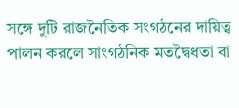সঙ্গে দুটি রাজনৈতিক সংগঠনের দায়িত্ব পালন করলে সাংগঠনিক মতদ্বৈধতা বা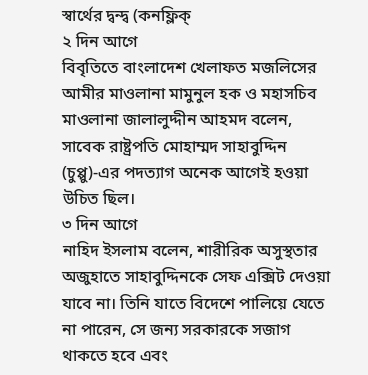স্বার্থের দ্বন্দ্ব (কনফ্লিক্
২ দিন আগে
বিবৃতিতে বাংলাদেশ খেলাফত মজলিসের আমীর মাওলানা মামুনুল হক ও মহাসচিব মাওলানা জালালুদ্দীন আহমদ বলেন, সাবেক রাষ্ট্রপতি মোহাম্মদ সাহাবুদ্দিন (চুপ্পু)-এর পদত্যাগ অনেক আগেই হওয়া উচিত ছিল।
৩ দিন আগে
নাহিদ ইসলাম বলেন, শারীরিক অসুস্থতার অজুহাতে সাহাবুদ্দিনকে সেফ এক্সিট দেওয়া যাবে না। তিনি যাতে বিদেশে পালিয়ে যেতে না পারেন, সে জন্য সরকারকে সজাগ থাকতে হবে এবং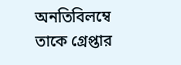অনতিবিলম্বে তাকে গ্রেপ্তার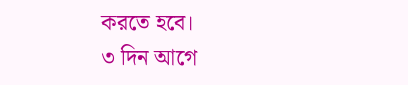করতে হবে।
৩ দিন আগে